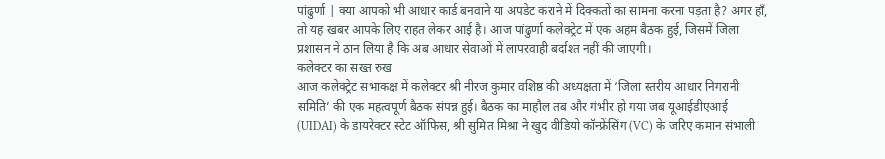पांढुर्णा | क्या आपको भी आधार कार्ड बनवाने या अपडेट कराने में दिक्कतों का सामना करना पड़ता है? अगर हाँ, तो यह खबर आपके लिए राहत लेकर आई है। आज पांढुर्णा कलेक्ट्रेट में एक अहम बैठक हुई, जिसमें जिला प्रशासन ने ठान लिया है कि अब आधार सेवाओं में लापरवाही बर्दाश्त नहीं की जाएगी।
कलेक्टर का सख्त रुख
आज कलेक्ट्रेट सभाकक्ष में कलेक्टर श्री नीरज कुमार वशिष्ठ की अध्यक्षता में ‘जिला स्तरीय आधार निगरानी समिति’ की एक महत्वपूर्ण बैठक संपन्न हुई। बैठक का माहौल तब और गंभीर हो गया जब यूआईडीएआई (UIDAI) के डायरेक्टर स्टेट ऑफिस, श्री सुमित मिश्रा ने खुद वीडियो कॉन्फ्रेंसिंग (VC) के जरिए कमान संभाली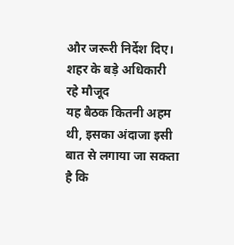और जरूरी निर्देश दिए।
शहर के बड़े अधिकारी रहे मौजूद
यह बैठक कितनी अहम थी, इसका अंदाजा इसी बात से लगाया जा सकता है कि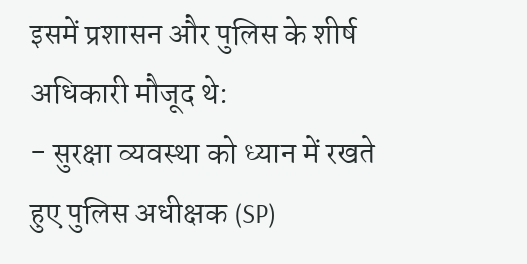इसमें प्रशासन और पुलिस के शीर्ष अधिकारी मौजूद थे:
- सुरक्षा व्यवस्था को ध्यान में रखते हुए पुलिस अधीक्षक (SP)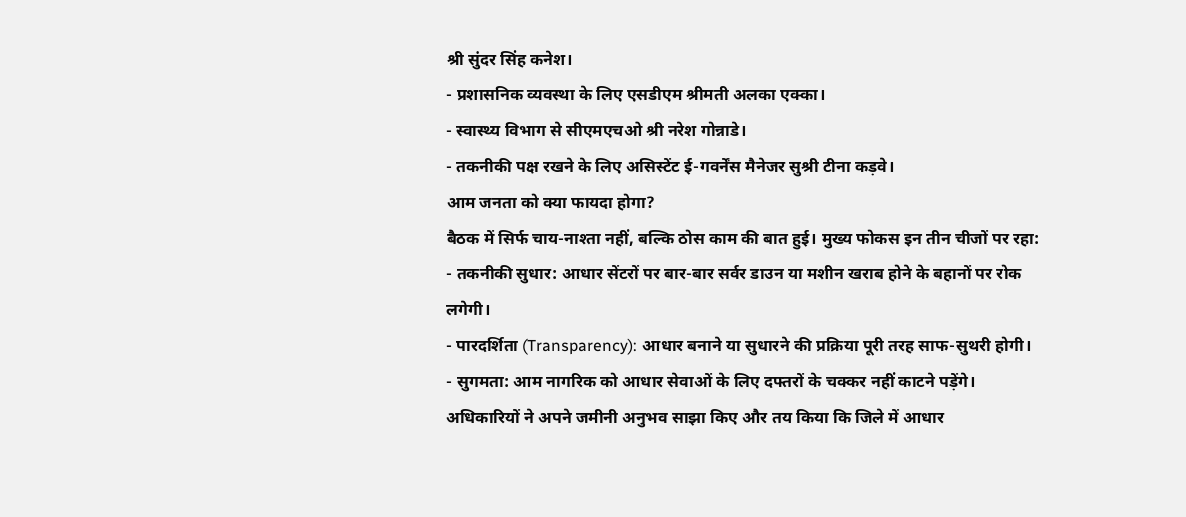श्री सुंदर सिंह कनेश।
- प्रशासनिक व्यवस्था के लिए एसडीएम श्रीमती अलका एक्का।
- स्वास्थ्य विभाग से सीएमएचओ श्री नरेश गोन्नाडे।
- तकनीकी पक्ष रखने के लिए असिस्टेंट ई-गवर्नेंस मैनेजर सुश्री टीना कड़वे।
आम जनता को क्या फायदा होगा?
बैठक में सिर्फ चाय-नाश्ता नहीं, बल्कि ठोस काम की बात हुई। मुख्य फोकस इन तीन चीजों पर रहा:
- तकनीकी सुधार: आधार सेंटरों पर बार-बार सर्वर डाउन या मशीन खराब होने के बहानों पर रोक लगेगी।
- पारदर्शिता (Transparency): आधार बनाने या सुधारने की प्रक्रिया पूरी तरह साफ-सुथरी होगी।
- सुगमता: आम नागरिक को आधार सेवाओं के लिए दफ्तरों के चक्कर नहीं काटने पड़ेंगे।
अधिकारियों ने अपने जमीनी अनुभव साझा किए और तय किया कि जिले में आधार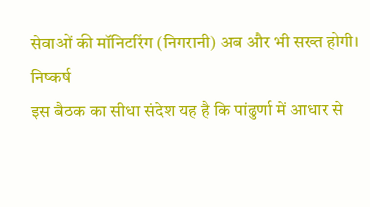सेवाओं की मॉनिटरिंग (निगरानी) अब और भी सख्त होगी।
निष्कर्ष
इस बैठक का सीधा संदेश यह है कि पांढुर्णा में आधार से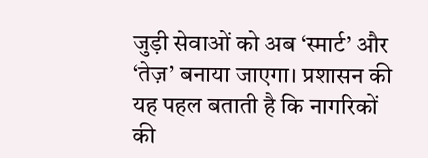जुड़ी सेवाओं को अब ‘स्मार्ट’ और ‘तेज़’ बनाया जाएगा। प्रशासन की यह पहल बताती है कि नागरिकों की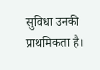सुविधा उनकी प्राथमिकता है।